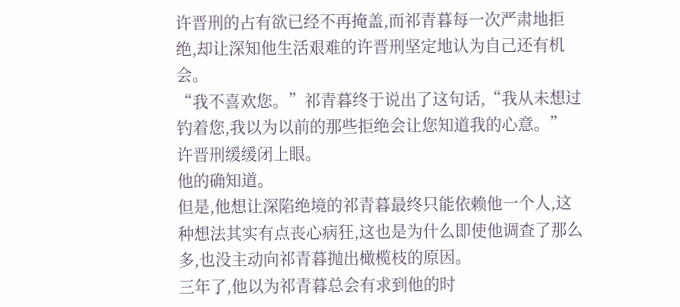许晋刑的占有欲已经不再掩盖,而祁青暮每一次严肃地拒绝,却让深知他生活艰难的许晋刑坚定地认为自己还有机会。
“我不喜欢您。”祁青暮终于说出了这句话,“我从未想过钓着您,我以为以前的那些拒绝会让您知道我的心意。”
许晋刑缓缓闭上眼。
他的确知道。
但是,他想让深陷绝境的祁青暮最终只能依赖他一个人,这种想法其实有点丧心病狂,这也是为什么即使他调查了那么多,也没主动向祁青暮抛出橄榄枝的原因。
三年了,他以为祁青暮总会有求到他的时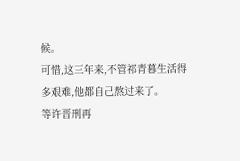候。
可惜,这三年来,不管祁青暮生活得多艰难,他都自己熬过来了。
等许晋刑再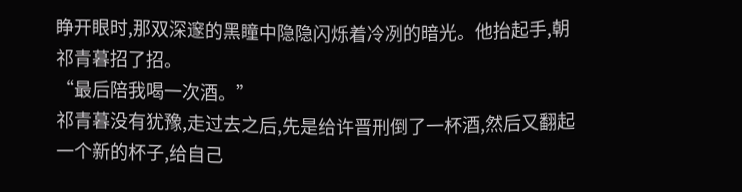睁开眼时,那双深邃的黑瞳中隐隐闪烁着冷冽的暗光。他抬起手,朝祁青暮招了招。
“最后陪我喝一次酒。”
祁青暮没有犹豫,走过去之后,先是给许晋刑倒了一杯酒,然后又翻起一个新的杯子,给自己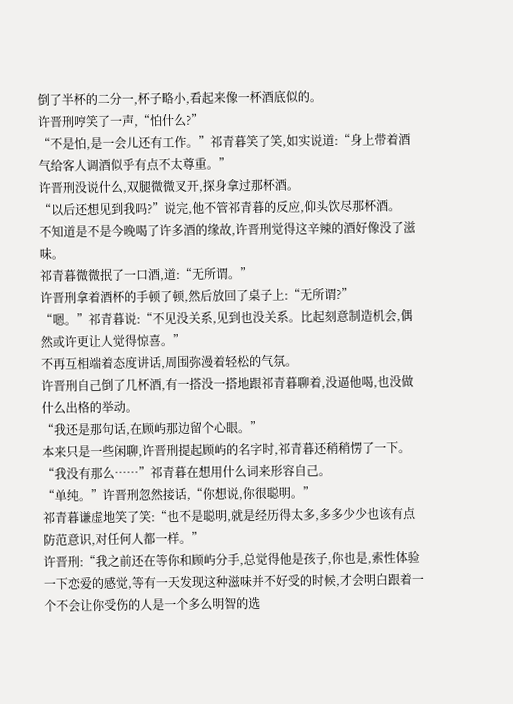倒了半杯的二分一,杯子略小,看起来像一杯酒底似的。
许晋刑哼笑了一声,“怕什么?”
“不是怕,是一会儿还有工作。”祁青暮笑了笑,如实说道:“身上带着酒气给客人调酒似乎有点不太尊重。”
许晋刑没说什么,双腿微微叉开,探身拿过那杯酒。
“以后还想见到我吗?”说完,他不管祁青暮的反应,仰头饮尽那杯酒。
不知道是不是今晚喝了许多酒的缘故,许晋刑觉得这辛辣的酒好像没了滋味。
祁青暮微微抿了一口酒,道:“无所谓。”
许晋刑拿着酒杯的手顿了顿,然后放回了桌子上:“无所谓?”
“嗯。”祁青暮说:“不见没关系,见到也没关系。比起刻意制造机会,偶然或许更让人觉得惊喜。”
不再互相端着态度讲话,周围弥漫着轻松的气氛。
许晋刑自己倒了几杯酒,有一搭没一搭地跟祁青暮聊着,没逼他喝,也没做什么出格的举动。
“我还是那句话,在顾屿那边留个心眼。”
本来只是一些闲聊,许晋刑提起顾屿的名字时,祁青暮还稍稍愣了一下。
“我没有那么……”祁青暮在想用什么词来形容自己。
“单纯。”许晋刑忽然接话,“你想说,你很聪明。”
祁青暮谦虚地笑了笑:“也不是聪明,就是经历得太多,多多少少也该有点防范意识,对任何人都一样。”
许晋刑:“我之前还在等你和顾屿分手,总觉得他是孩子,你也是,索性体验一下恋爱的感觉,等有一天发现这种滋味并不好受的时候,才会明白跟着一个不会让你受伤的人是一个多么明智的选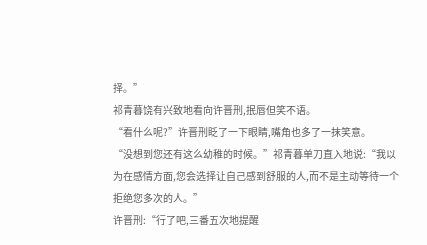择。”
祁青暮饶有兴致地看向许晋刑,抿唇但笑不语。
“看什么呢?”许晋刑眨了一下眼睛,嘴角也多了一抹笑意。
“没想到您还有这么幼稚的时候。”祁青暮单刀直入地说:“我以为在感情方面,您会选择让自己感到舒服的人,而不是主动等待一个拒绝您多次的人。”
许晋刑:“行了吧,三番五次地提醒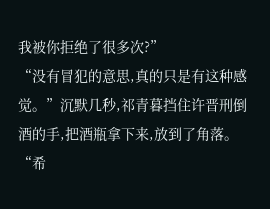我被你拒绝了很多次?”
“没有冒犯的意思,真的只是有这种感觉。”沉默几秒,祁青暮挡住许晋刑倒酒的手,把酒瓶拿下来,放到了角落。
“希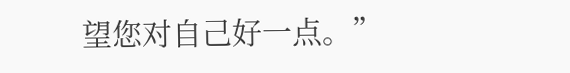望您对自己好一点。”